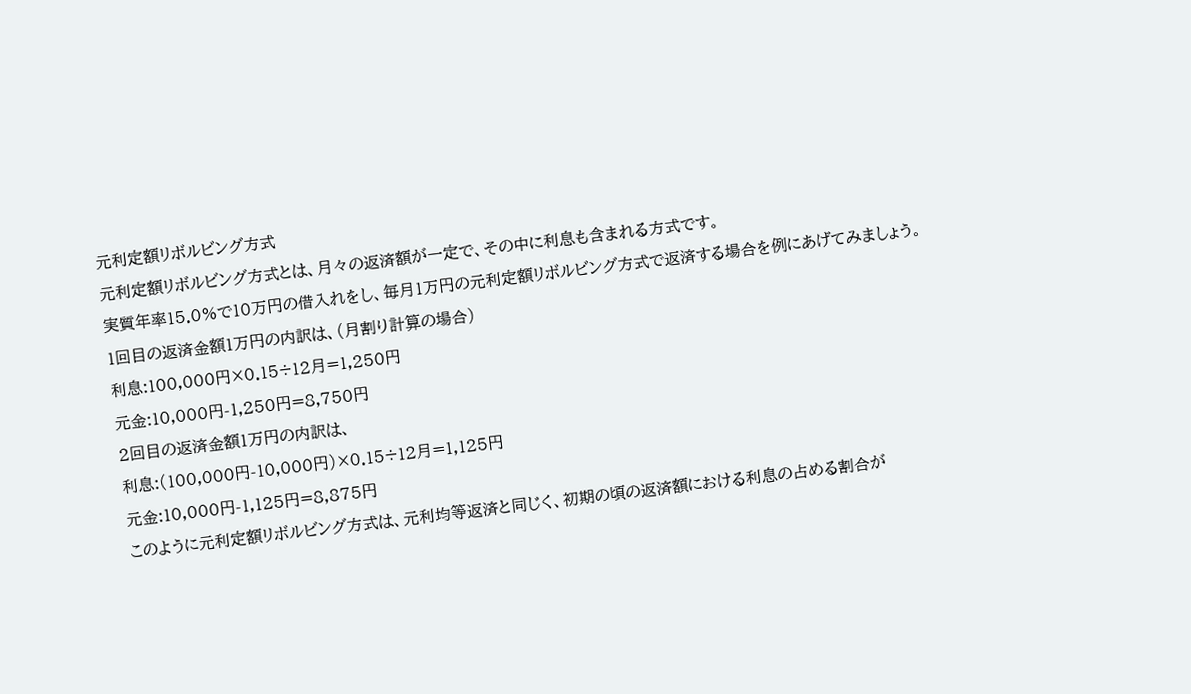元利定額リボルビング方式
元利定額リボルビング方式とは、月々の返済額が一定で、その中に利息も含まれる方式です。
実質年率15.0%で10万円の借入れをし、毎月1万円の元利定額リボルビング方式で返済する場合を例にあげてみましょう。
1回目の返済金額1万円の内訳は、(月割り計算の場合)
利息:100,000円×0.15÷12月=1,250円
元金:10,000円-1,250円=8,750円
2回目の返済金額1万円の内訳は、
利息:(100,000円-10,000円)×0.15÷12月=1,125円
元金:10,000円-1,125円=8,875円
このように元利定額リボルビング方式は、元利均等返済と同じく、初期の頃の返済額における利息の占める割合が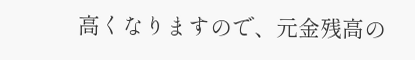高くなりますので、元金残高の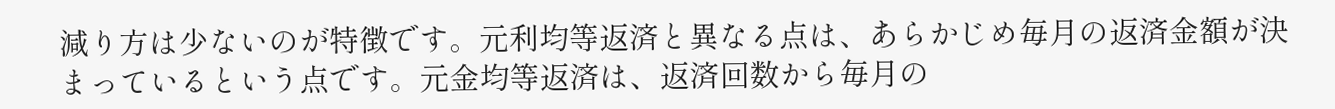減り方は少ないのが特徴です。元利均等返済と異なる点は、あらかじめ毎月の返済金額が決まっているという点です。元金均等返済は、返済回数から毎月の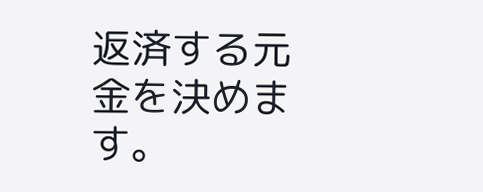返済する元金を決めます。